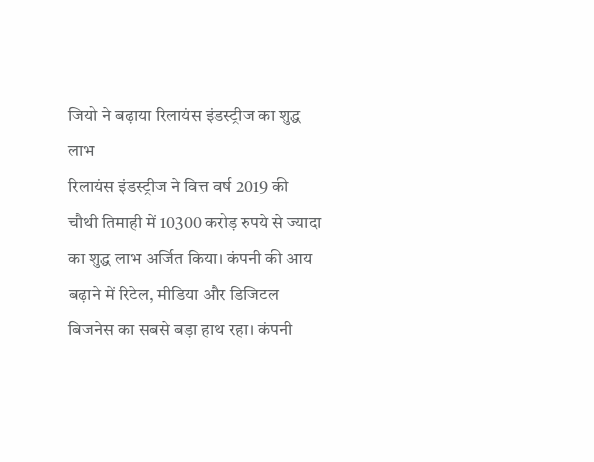जियो ने बढ़ाया रिलायंस इंडस्ट्रीज का शुद्ध लाभ
रिलायंस इंडस्ट्रीज ने वित्त वर्ष 2019 की चौथी तिमाही में 10300 करोड़ रुपये से ज्यादा का शुद्ध लाभ अर्जित किया। कंपनी की आय बढ़ाने में रिटेल, मीडिया और डिजिटल बिजनेस का सबसे बड़ा हाथ रहा। कंपनी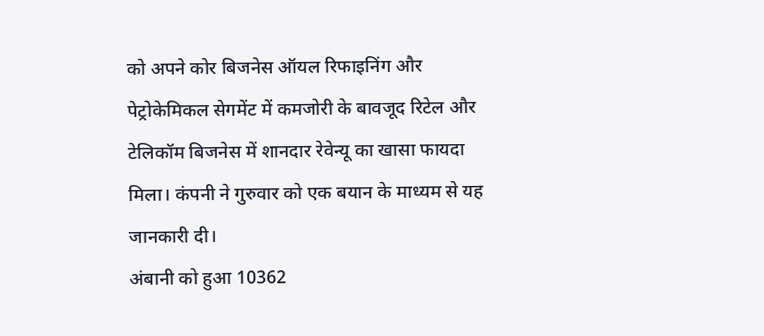को अपने कोर बिजनेस ऑयल रिफाइनिंग और पेट्रोकेमिकल सेगमेंट में कमजोरी के बावजूद रिटेल और टेलिकॉम बिजनेस में शानदार रेवेन्यू का खासा फायदा मिला। कंपनी ने गुरुवार को एक बयान के माध्यम से यह जानकारी दी।
अंबानी को हुआ 10362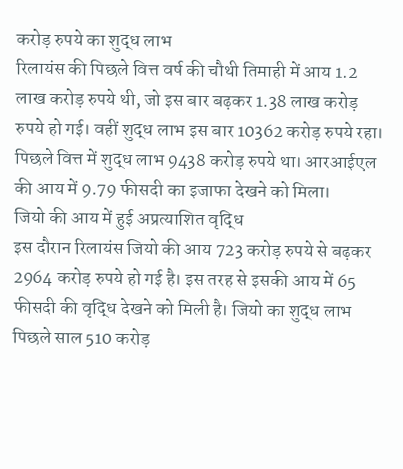करोड़ रुपये का शुद्ध लाभ
रिलायंस की पिछले वित्त वर्ष की चौथी तिमाही में आय 1.2 लाख करोड़ रुपये थी, जो इस बार बढ़कर 1.38 लाख करोड़ रुपये हो गई। वहीं शुद्ध लाभ इस बार 10362 करोड़ रुपये रहा। पिछले वित्त में शुद्ध लाभ 9438 करोड़ रुपये था। आरआईएल की आय में 9.79 फीसदी का इजाफा देखने को मिला।
जियो की आय में हुई अप्रत्याशित वृद्धि
इस दौरान रिलायंस जियो की आय 723 करोड़ रुपये से बढ़कर 2964 करोड़ रुपये हो गई है। इस तरह से इसकी आय में 65 फीसदी की वृद्धि देखने को मिली है। जियो का शुद्ध लाभ पिछले साल 510 करोड़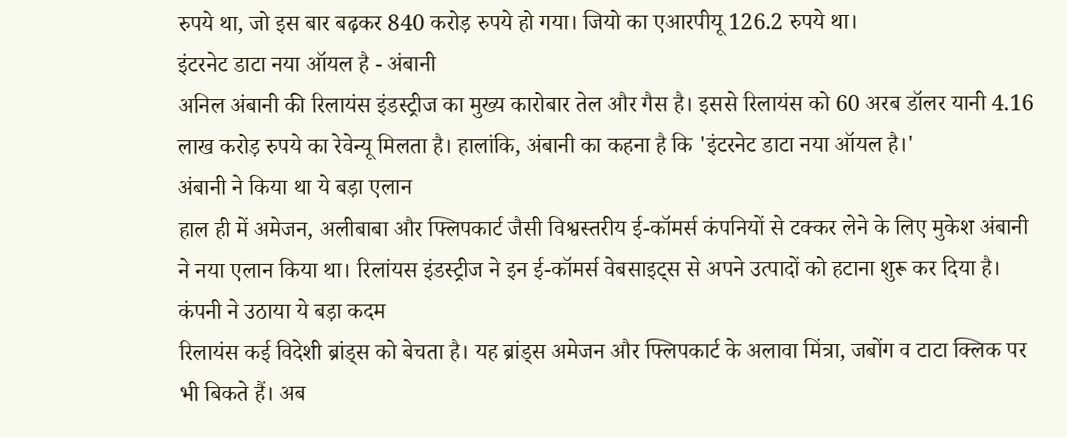रुपये था, जो इस बार बढ़कर 840 करोड़ रुपये हो गया। जियो का एआरपीयू 126.2 रुपये था।
इंटरनेट डाटा नया ऑयल है - अंबानी
अनिल अंबानी की रिलायंस इंडस्ट्रीज का मुख्य कारोबार तेल और गैस है। इससे रिलायंस को 60 अरब डॉलर यानी 4.16 लाख करोड़ रुपये का रेवेन्यू मिलता है। हालांकि, अंबानी का कहना है कि 'इंटरनेट डाटा नया ऑयल है।'
अंबानी ने किया था ये बड़ा एलान
हाल ही में अमेजन, अलीबाबा और फ्लिपकार्ट जैसी विश्वस्तरीय ई-कॉमर्स कंपनियों से टक्कर लेने के लिए मुकेश अंबानी ने नया एलान किया था। रिलांयस इंडस्ट्रीज ने इन ई-कॉमर्स वेबसाइट्स से अपने उत्पादों को हटाना शुरू कर दिया है।
कंपनी ने उठाया ये बड़ा कदम
रिलायंस कई विदेशी ब्रांड्स को बेचता है। यह ब्रांड्स अमेजन और फ्लिपकार्ट के अलावा मिंत्रा, जबोंग व टाटा क्लिक पर भी बिकते हैं। अब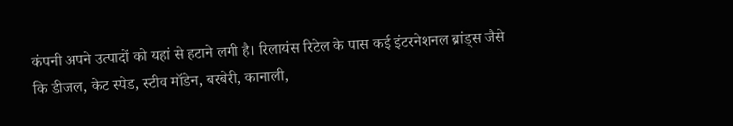कंपनी अपने उत्पादों को यहां से हटाने लगी है। रिलायंस रिटेल के पास कई इंटरनेशनल ब्रांड्स जैसे कि डीजल, केट स्पेड, स्टीव मॉडेन, बरबेरी, कानाली,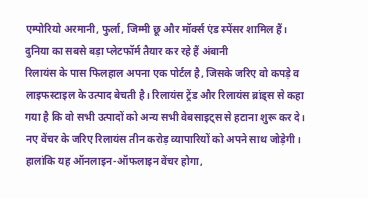एम्पोरियो अरमानी, फुर्ला, जिम्मी छू और मॉर्क्स एंड स्पेंसर शामिल हैं।
दुनिया का सबसे बड़ा प्लेटफॉर्म तैयार कर रहे हैं अंबानी
रिलायंस के पास फिलहाल अपना एक पोर्टल है, जिसके जरिए वो कपड़े व लाइफस्टाइल के उत्पाद बेचती है। रिलायंस ट्रेंड और रिलायंस ब्रांड्स से कहा गया है कि वो सभी उत्पादों को अन्य सभी वेबसाइट्स से हटाना शुरू कर दे। नए वेंचर के जरिए रिलायंस तीन करोड़ व्यापारियों को अपने साथ जोड़ेगी। हालांकि यह ऑनलाइन-ऑफलाइन वेंचर होगा,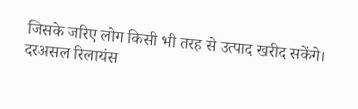जिसके जरिए लोग किसी भी तरह से उत्पाद खरीद सकेंगे। दरअसल रिलायंस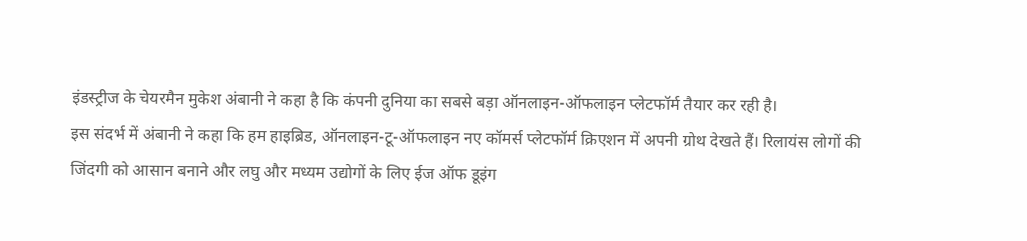इंडस्ट्रीज के चेयरमैन मुकेश अंबानी ने कहा है कि कंपनी दुनिया का सबसे बड़ा ऑनलाइन-ऑफलाइन प्लेटफॉर्म तैयार कर रही है।
इस संदर्भ में अंबानी ने कहा कि हम हाइब्रिड, ऑनलाइन-टू-ऑफलाइन नए कॉमर्स प्लेटफॉर्म क्रिएशन में अपनी ग्रोथ देखते हैं। रिलायंस लोगों की जिंदगी को आसान बनाने और लघु और मध्यम उद्योगों के लिए ईज ऑफ डूइंग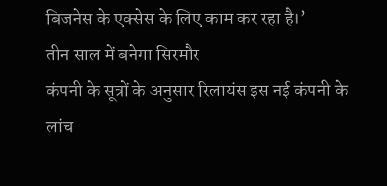बिजनेस के एक्सेस के लिए काम कर रहा है।’
तीन साल में बनेगा सिरमौर
कंपनी के सूत्रों के अनुसार रिलायंस इस नई कंपनी के लांच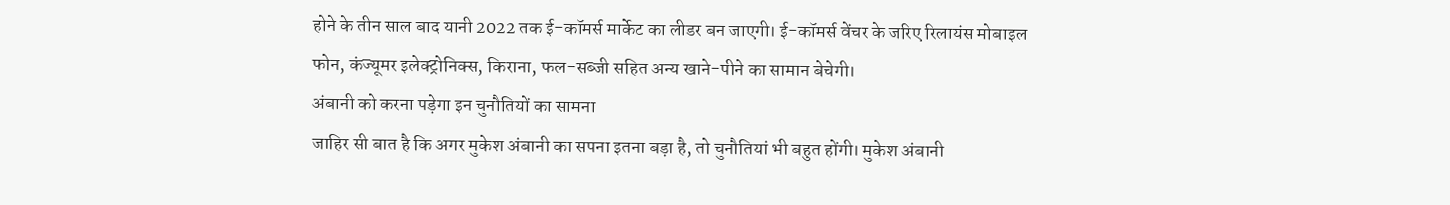होने के तीन साल बाद यानी 2022 तक ई-कॉमर्स मार्केट का लीडर बन जाएगी। ई-कॉमर्स वेंचर के जरिए रिलायंस मोबाइल फोन, कंज्यूमर इलेक्ट्रोनिक्स, किराना, फल-सब्जी सहित अन्य खाने-पीने का सामान बेचेगी।
अंबानी को करना पड़ेगा इन चुनौतियों का सामना
जाहिर सी बात है कि अगर मुकेश अंबानी का सपना इतना बड़ा है, तो चुनौतियां भी बहुत होंगी। मुकेश अंबानी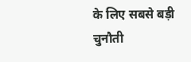के लिए सबसे बड़ी चुनौती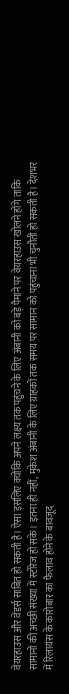वेयरहाउस और वेंडर्स साबित हो सकती है। ऐसा इसलिए क्योंकि अपने लक्ष्य तक पहुंचने के लिए अंबानी को बड़े पैमाने पर वेयरहाउस खोलने होंगे ताकि सामानों की अच्छी संख्या में स्टोरेज हो सके। इतना ही नहीं, मुकेश अंबानी के लिए ग्राहकों तक समय पर सामान को पहुंचाना भी चुनौती हो सकती है। देशभर में रिलायंस के कारोबार का फैलाव होने के बावजूद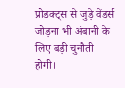प्रोडक्ट्स से जुड़े वेंडर्स जोड़ना भी अंबानी के लिए बड़ी चुनौती होगी।